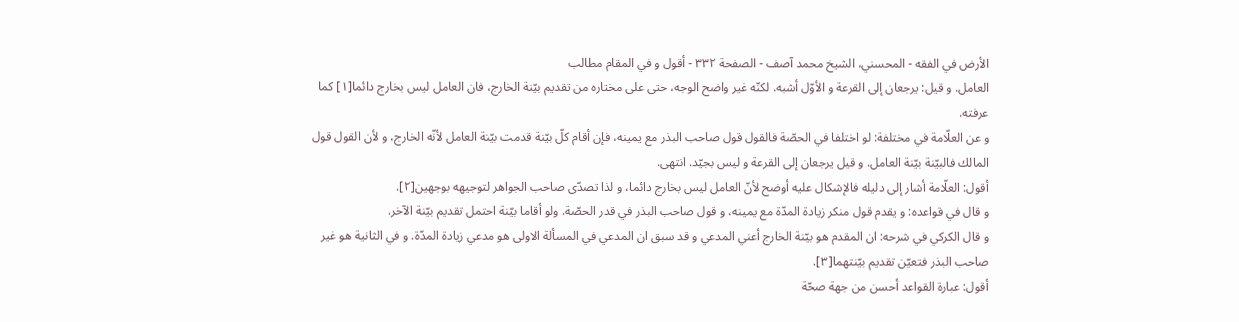الأرض في الفقه - المحسني، الشيخ محمد آصف - الصفحة ٣٣٢ - أقول و في المقام مطالب
العامل. و قيل: يرجعان إلى القرعة و الأوّل أشبه. لكنّه غير واضح الوجه، حتى على مختاره من تقديم بيّنة الخارج، فان العامل ليس بخارج دائما[١] كما عرفته.
و عن العلّامة في مختلفة: لو اختلفا في الحصّة فالقول قول صاحب البذر مع يمينه، فإن أقام كلّ بيّنة قدمت بيّنة العامل لأنّه الخارج، و لأن القول قول المالك فالبيّنة بيّنة العامل. و قيل يرجعان إلى القرعة و ليس بجيّد. انتهى.
أقول: العلّامة أشار إلى دليله فالإشكال عليه أوضح لأنّ العامل ليس بخارج دائما، و لذا تصدّى صاحب الجواهر لتوجيهه بوجهين[٢].
و قال في قواعده: و يقدم قول منكر زيادة المدّة مع يمينه، و قول صاحب البذر في قدر الحصّة. ولو أقاما بيّنة احتمل تقديم بيّنة الآخر.
و قال الكركي في شرحه: ان المقدم هو بيّنة الخارج أعني المدعي و قد سبق ان المدعي في المسألة الاولى هو مدعي زيادة المدّة. و في الثانية هو غير صاحب البذر فتعيّن تقديم بيّنتهما[٣].
أقول: عبارة القواعد أحسن من جهة صحّة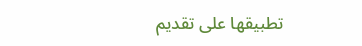تطبيقها على تقديم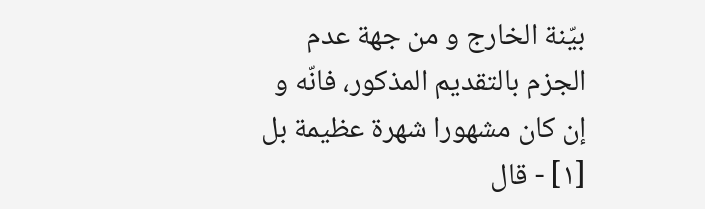بيّنة الخارج و من جهة عدم الجزم بالتقديم المذكور، فانّه و إن كان مشهورا شهرة عظيمة بل
[١] - قال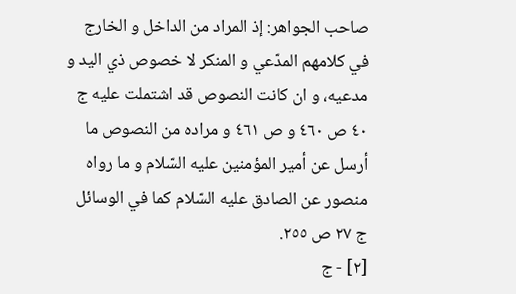صاحب الجواهر: إذ المراد من الداخل و الخارج في كلامهم المدّعي و المنكر لا خصوص ذي اليد و مدعيه، و ان كانت النصوص قد اشتملت عليه ج ٤٠ ص ٤٦٠ و ص ٤٦١ و مراده من النصوص ما أرسل عن أمير المؤمنين عليه السّلام و ما رواه منصور عن الصادق عليه السّلام كما في الوسائل ج ٢٧ ص ٢٥٥.
[٢] - ج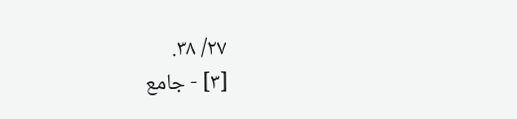٢٧/ ٣٨.
[٣] - جامع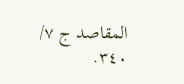المقاصد ج ٧/ ٣٤٠.